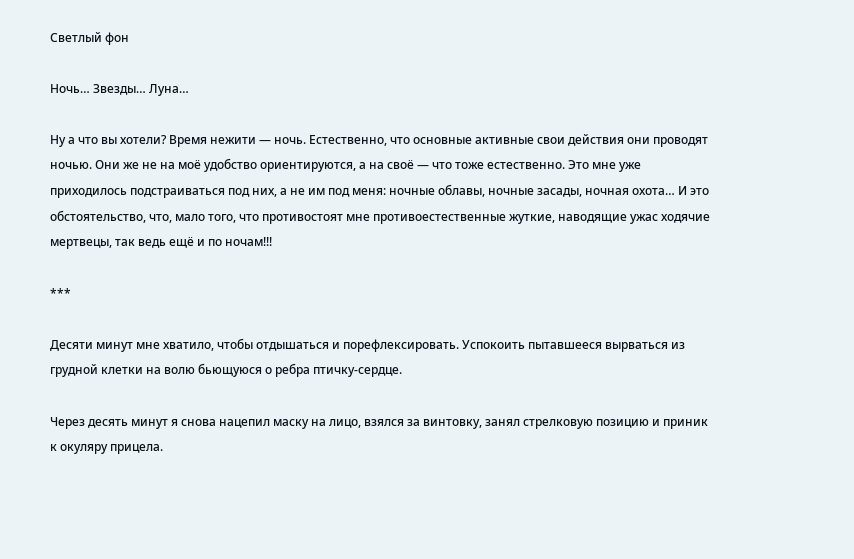Светлый фон

Ночь… Звезды… Луна…

Ну а что вы хотели? Время нежити — ночь. Естественно, что основные активные свои действия они проводят ночью. Они же не на моё удобство ориентируются, а на своё — что тоже естественно. Это мне уже приходилось подстраиваться под них, а не им под меня: ночные облавы, ночные засады, ночная охота… И это обстоятельство, что, мало того, что противостоят мне противоестественные жуткие, наводящие ужас ходячие мертвецы, так ведь ещё и по ночам!!!

***

Десяти минут мне хватило, чтобы отдышаться и порефлексировать. Успокоить пытавшееся вырваться из грудной клетки на волю бьющуюся о ребра птичку-сердце.

Через десять минут я снова нацепил маску на лицо, взялся за винтовку, занял стрелковую позицию и приник к окуляру прицела.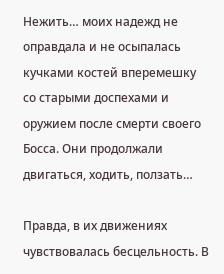Нежить… моих надежд не оправдала и не осыпалась кучками костей вперемешку со старыми доспехами и оружием после смерти своего Босса. Они продолжали двигаться, ходить, ползать…

Правда, в их движениях чувствовалась бесцельность. В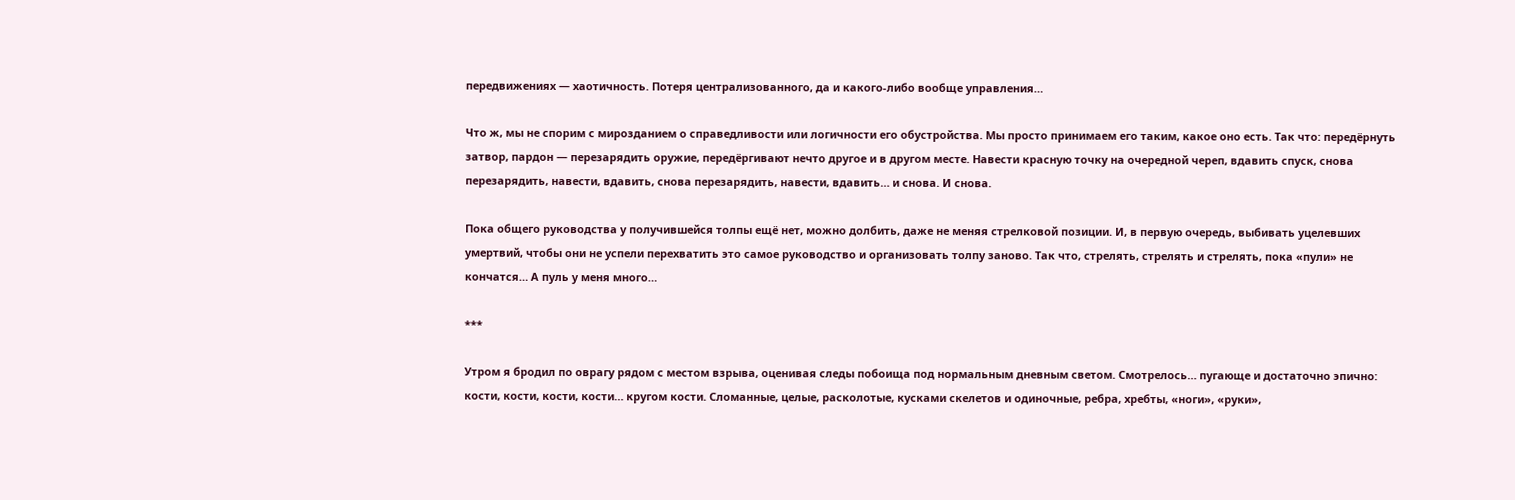передвижениях — хаотичность. Потеря централизованного, да и какого-либо вообще управления…

Что ж, мы не спорим с мирозданием о справедливости или логичности его обустройства. Мы просто принимаем его таким, какое оно есть. Так что: передёрнуть затвор, пардон — перезарядить оружие, передёргивают нечто другое и в другом месте. Навести красную точку на очередной череп, вдавить спуск, снова перезарядить, навести, вдавить, снова перезарядить, навести, вдавить… и снова. И снова.

Пока общего руководства у получившейся толпы ещё нет, можно долбить, даже не меняя стрелковой позиции. И, в первую очередь, выбивать уцелевших умертвий, чтобы они не успели перехватить это самое руководство и организовать толпу заново. Так что, стрелять, стрелять и стрелять, пока «пули» не кончатся… А пуль у меня много…

***

Утром я бродил по оврагу рядом с местом взрыва, оценивая следы побоища под нормальным дневным светом. Смотрелось… пугающе и достаточно эпично: кости, кости, кости, кости… кругом кости. Сломанные, целые, расколотые, кусками скелетов и одиночные, ребра, хребты, «ноги», «руки»,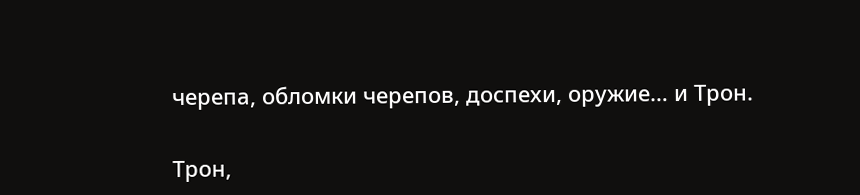черепа, обломки черепов, доспехи, оружие… и Трон.

Трон,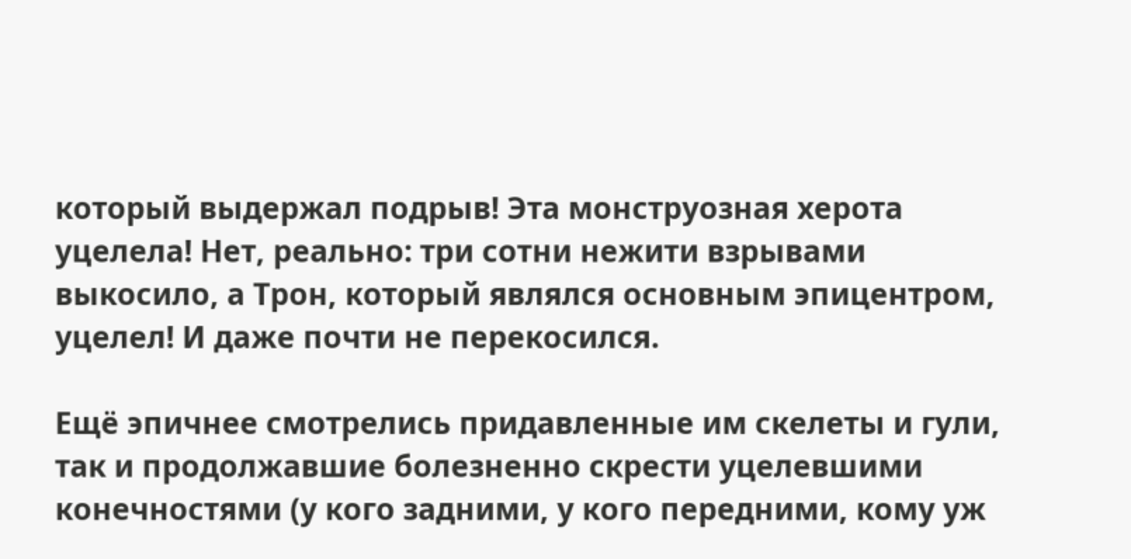который выдержал подрыв! Эта монструозная херота уцелела! Нет, реально: три сотни нежити взрывами выкосило, а Трон, который являлся основным эпицентром, уцелел! И даже почти не перекосился.

Ещё эпичнее смотрелись придавленные им скелеты и гули, так и продолжавшие болезненно скрести уцелевшими конечностями (у кого задними, у кого передними, кому уж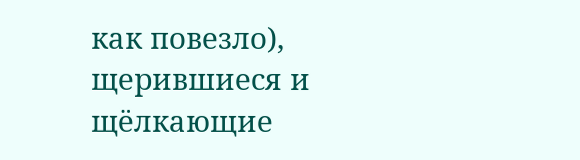как повезло), щерившиеся и щёлкающие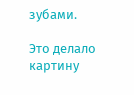зубами.

Это делало картину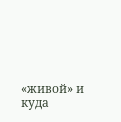«живой» и куда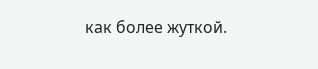как более жуткой.